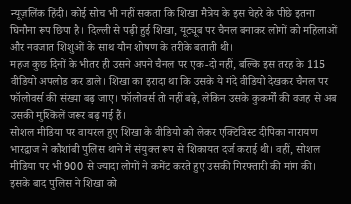न्यूज़लिंक हिंदी। कोई सोच भी नहीं सकता कि शिखा मैत्रेय के इस चेहरे के पीछे इतना घिनौना रूप छिपा है। दिल्ली से पढ़ी हुई शिखा, यूट्यूब पर चैनल बनाकर लोगों को महिलाओं और नवजात शिशुओं के साथ यौन शोषण के तरीके बताती थी।
महज कुछ दिनों के भीतर ही उसने अपने चैनल पर एक-दो नहीं, बल्कि इस तरह के 115 वीडियो अपलोड कर डाले। शिखा का इरादा था कि उसके ये गंदे वीडियो देखकर चैनल पर फॉलोवर्स की संख्या बढ़ जाए। फॉलोवर्स तो नहीं बढ़े, लेकिन उसके कुकर्मों की वजह से अब उसकी मुश्किलें जरूर बढ़ गई हैं।
सोशल मीडिया पर वायरल हुए शिखा के वीडियो को लेकर एक्टिविस्ट दीपिका नारायण भारद्वाज ने कौशांबी पुलिस थाने में संयुक्त रूप से शिकायत दर्ज कराई थी। वहीं, सोशल मीडिया पर भी 900 से ज्यादा लोगों ने कमेंट करते हुए उसकी गिरफ्तारी की मांग की।
इसके बाद पुलिस ने शिखा को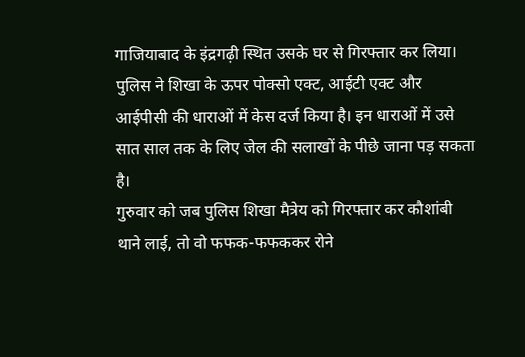गाजियाबाद के इंद्रगढ़ी स्थित उसके घर से गिरफ्तार कर लिया। पुलिस ने शिखा के ऊपर पोक्सो एक्ट, आईटी एक्ट और आईपीसी की धाराओं में केस दर्ज किया है। इन धाराओं में उसे सात साल तक के लिए जेल की सलाखों के पीछे जाना पड़ सकता है।
गुरुवार को जब पुलिस शिखा मैत्रेय को गिरफ्तार कर कौशांबी थाने लाई, तो वो फफक-फफककर रोने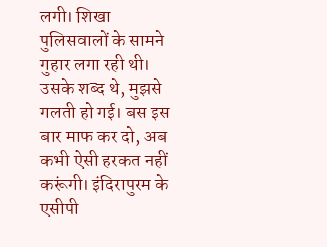लगी। शिखा पुलिसवालों के सामने गुहार लगा रही थी। उसके शब्द थे, मुझसे गलती हो गई। बस इस बार माफ कर दो, अब कभी ऐसी हरकत नहीं करूंगी। इंदिरापुरम के एसीपी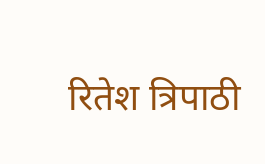रितेश त्रिपाठी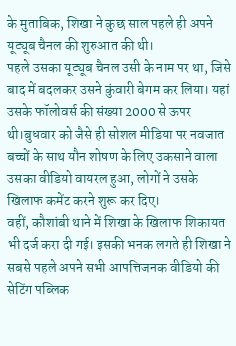के मुताबिक, शिखा ने कुछ साल पहले ही अपने यूट्यूब चैनल की शुरुआत की थी।
पहले उसका यूट्यूब चैनल उसी के नाम पर था, जिसे बाद में बदलकर उसने कुंवारी बेगम कर लिया। यहां उसके फॉलोवर्स की संख्या 2000 से ऊपर थी।बुधवार को जैसे ही सोशल मीडिया पर नवजात बच्चों के साथ यौन शोषण के लिए उकसाने वाला उसका वीडियो वायरल हुआ, लोगों ने उसके खिलाफ कमेंट करने शुरू कर दिए।
वहीं, कौशांबी थाने में शिखा के खिलाफ शिकायत भी दर्ज करा दी गई। इसकी भनक लगते ही शिखा ने सबसे पहले अपने सभी आपत्तिजनक वीडियो की सेटिंग पब्लिक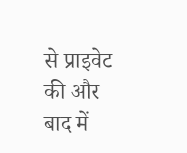से प्राइवेट की और बाद में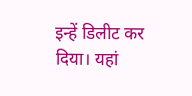इन्हें डिलीट कर दिया। यहां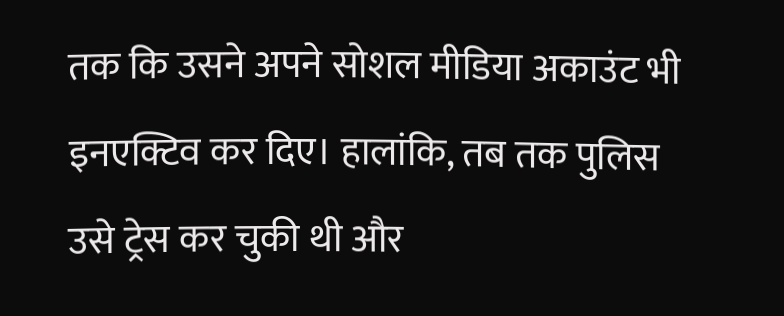तक कि उसने अपने सोशल मीडिया अकाउंट भी इनएक्टिव कर दिए। हालांकि, तब तक पुलिस उसे ट्रेस कर चुकी थी और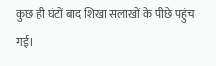कुछ ही घंटों बाद शिखा सलाखों के पीछे पहुंच गई।